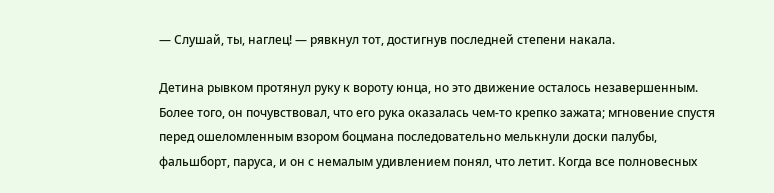— Слушай, ты, наглец! — рявкнул тот, достигнув последней степени накала.

Детина рывком протянул руку к вороту юнца, но это движение осталось незавершенным. Более того, он почувствовал, что его рука оказалась чем-то крепко зажата; мгновение спустя перед ошеломленным взором боцмана последовательно мелькнули доски палубы, фальшборт, паруса, и он с немалым удивлением понял, что летит. Когда все полновесных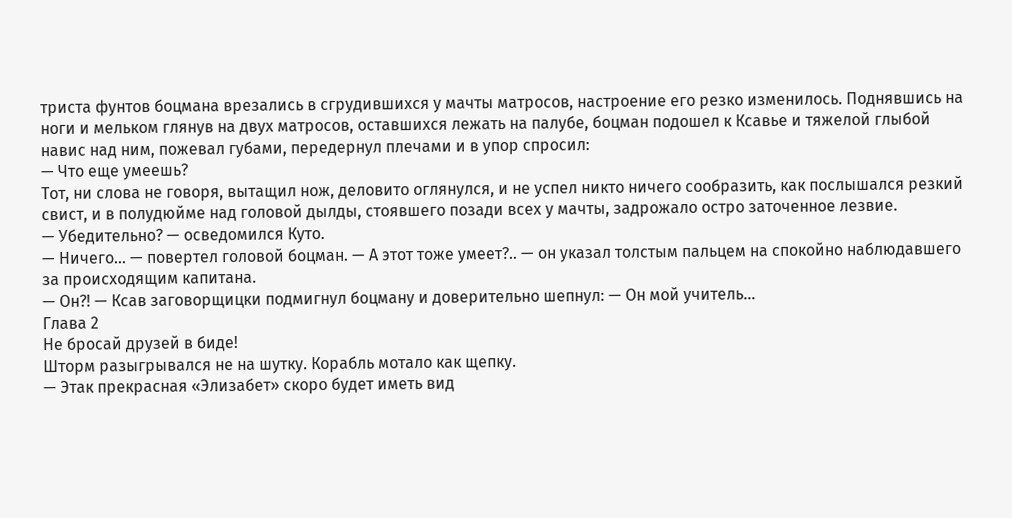триста фунтов боцмана врезались в сгрудившихся у мачты матросов, настроение его резко изменилось. Поднявшись на ноги и мельком глянув на двух матросов, оставшихся лежать на палубе, боцман подошел к Ксавье и тяжелой глыбой навис над ним, пожевал губами, передернул плечами и в упор спросил:
— Что еще умеешь?
Тот, ни слова не говоря, вытащил нож, деловито оглянулся, и не успел никто ничего сообразить, как послышался резкий свист, и в полудюйме над головой дылды, стоявшего позади всех у мачты, задрожало остро заточенное лезвие.
— Убедительно? — осведомился Куто.
— Ничего… — повертел головой боцман. — А этот тоже умеет?.. — он указал толстым пальцем на спокойно наблюдавшего за происходящим капитана.
— Он?! — Ксав заговорщицки подмигнул боцману и доверительно шепнул: — Он мой учитель…
Глава 2
Не бросай друзей в биде!
Шторм разыгрывался не на шутку. Корабль мотало как щепку.
— Этак прекрасная «Элизабет» скоро будет иметь вид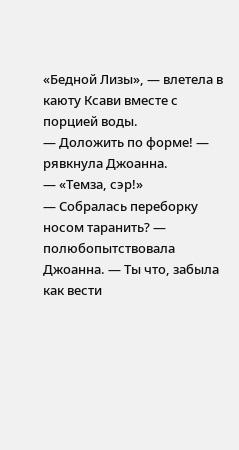«Бедной Лизы», — влетела в каюту Ксави вместе с порцией воды.
— Доложить по форме! — рявкнула Джоанна.
— «Темза, сэр!»
— Собралась переборку носом таранить? — полюбопытствовала Джоанна. — Ты что, забыла как вести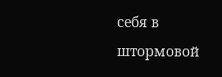себя в штормовой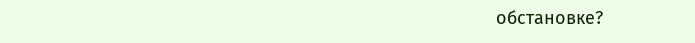обстановке?